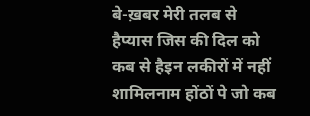बे-ख़बर मेरी तलब से हैप्यास जिस की दिल को कब से हैइन लकीरों में नहीं शामिलनाम होंठों पे जो कब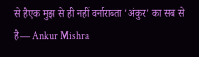से हैएक मुझ से ही नहीं वर्नाराब्ता 'अंकुर' का सब से है— Ankur Mishra